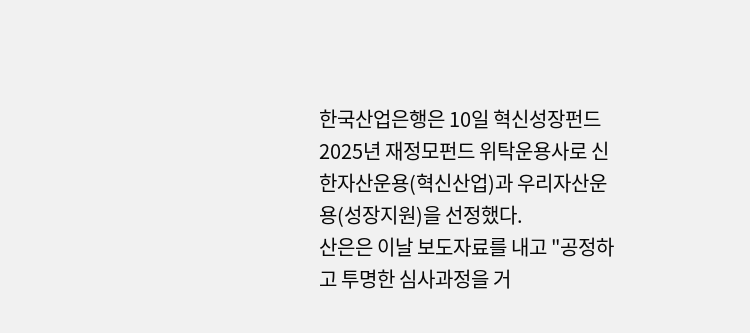한국산업은행은 10일 혁신성장펀드 2025년 재정모펀드 위탁운용사로 신한자산운용(혁신산업)과 우리자산운용(성장지원)을 선정했다.
산은은 이날 보도자료를 내고 "공정하고 투명한 심사과정을 거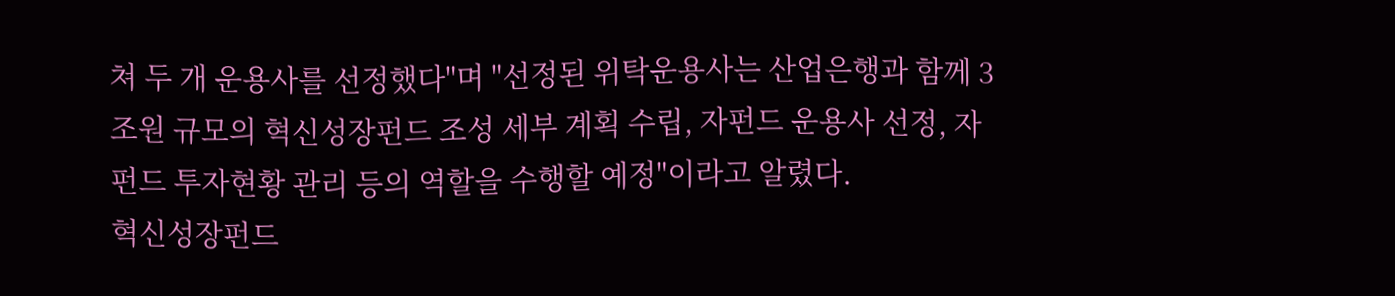쳐 두 개 운용사를 선정했다"며 "선정된 위탁운용사는 산업은행과 함께 3조원 규모의 혁신성장펀드 조성 세부 계획 수립, 자펀드 운용사 선정, 자펀드 투자현황 관리 등의 역할을 수행할 예정"이라고 알렸다.
혁신성장펀드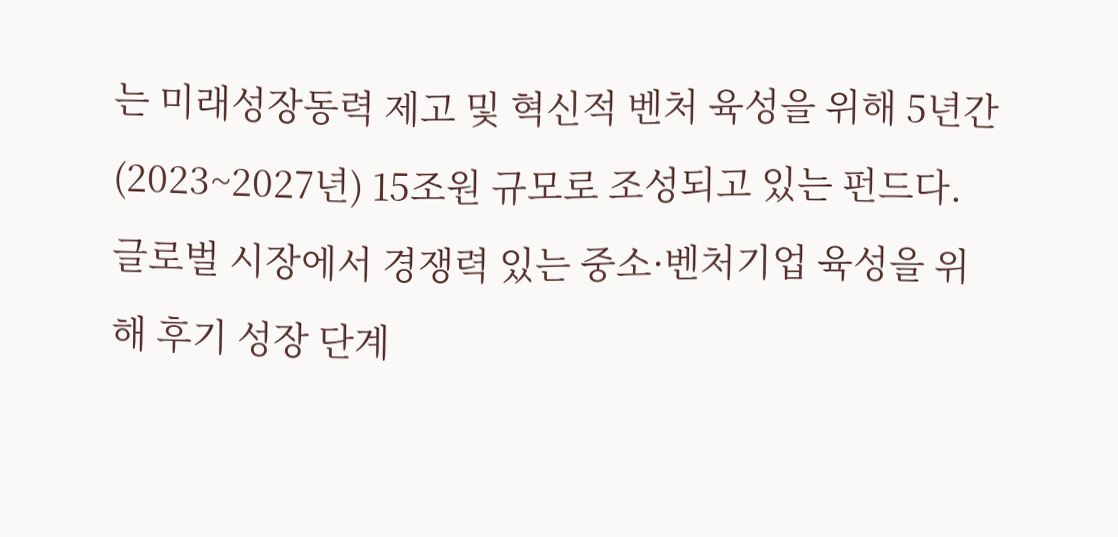는 미래성장동력 제고 및 혁신적 벤처 육성을 위해 5년간(2023~2027년) 15조원 규모로 조성되고 있는 펀드다. 글로벌 시장에서 경쟁력 있는 중소·벤처기업 육성을 위해 후기 성장 단계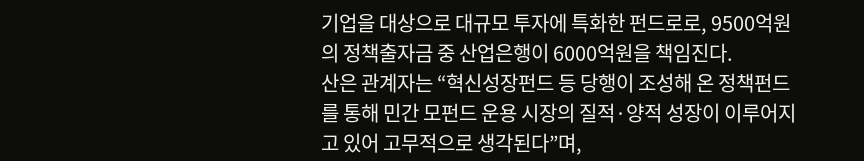기업을 대상으로 대규모 투자에 특화한 펀드로로, 9500억원의 정책출자금 중 산업은행이 6000억원을 책임진다.
산은 관계자는 “혁신성장펀드 등 당행이 조성해 온 정책펀드를 통해 민간 모펀드 운용 시장의 질적·양적 성장이 이루어지고 있어 고무적으로 생각된다”며,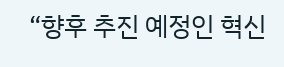“향후 추진 예정인 혁신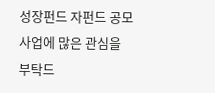성장펀드 자펀드 공모 사업에 많은 관심을 부탁드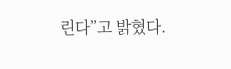린다”고 밝혔다.